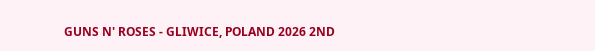GUNS N' ROSES - GLIWICE, POLAND 2026 2ND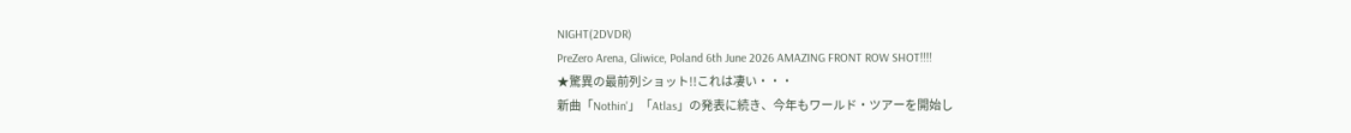NIGHT(2DVDR)
PreZero Arena, Gliwice, Poland 6th June 2026 AMAZING FRONT ROW SHOT!!!!
★驚異の最前列ショット!!これは凄い・・・
新曲「Nothin'」「Atlas」の発表に続き、今年もワールド・ツアーを開始し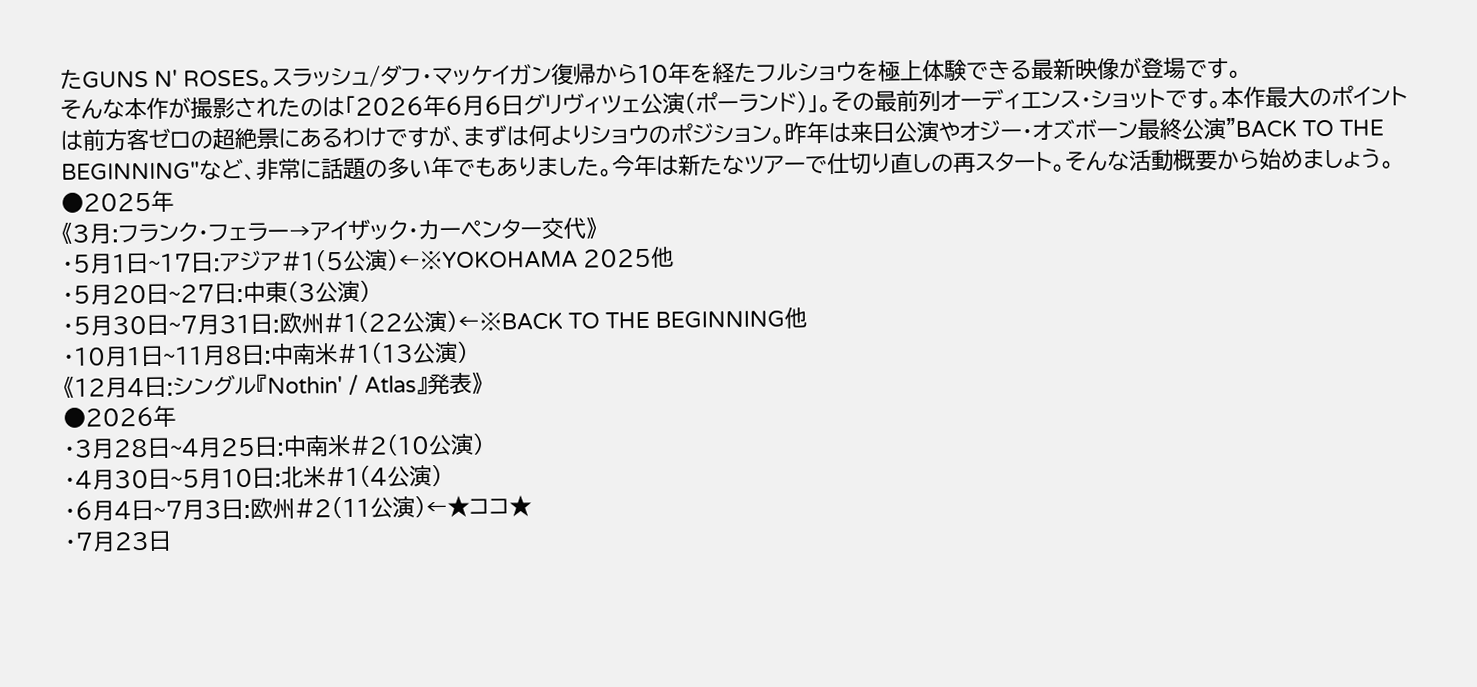たGUNS N' ROSES。スラッシュ/ダフ・マッケイガン復帰から10年を経たフルショウを極上体験できる最新映像が登場です。
そんな本作が撮影されたのは「2026年6月6日グリヴィツェ公演(ポーランド)」。その最前列オーディエンス・ショットです。本作最大のポイントは前方客ゼロの超絶景にあるわけですが、まずは何よりショウのポジション。昨年は来日公演やオジー・オズボーン最終公演"BACK TO THE BEGINNING"など、非常に話題の多い年でもありました。今年は新たなツアーで仕切り直しの再スタート。そんな活動概要から始めましょう。
●2025年
《3月:フランク・フェラー→アイザック・カーペンター交代》
・5月1日~17日:アジア#1(5公演)←※YOKOHAMA 2025他
・5月20日~27日:中東(3公演)
・5月30日~7月31日:欧州#1(22公演)←※BACK TO THE BEGINNING他
・10月1日~11月8日:中南米#1(13公演)
《12月4日:シングル『Nothin' / Atlas』発表》
●2026年
・3月28日~4月25日:中南米#2(10公演)
・4月30日~5月10日:北米#1(4公演)
・6月4日~7月3日:欧州#2(11公演)←★ココ★
・7月23日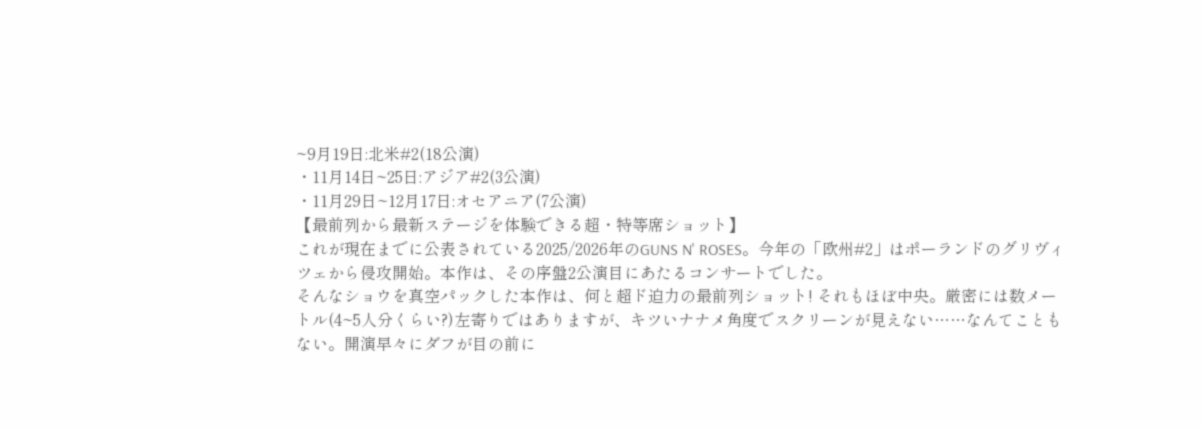~9月19日:北米#2(18公演)
・11月14日~25日:アジア#2(3公演)
・11月29日~12月17日:オセアニア(7公演)
【最前列から最新ステージを体験できる超・特等席ショット】
これが現在までに公表されている2025/2026年のGUNS N' ROSES。今年の「欧州#2」はポーランドのグリヴィツェから侵攻開始。本作は、その序盤2公演目にあたるコンサートでした。
そんなショウを真空パックした本作は、何と超ド迫力の最前列ショット! それもほぼ中央。厳密には数メートル(4~5人分くらい?)左寄りではありますが、キツいナナメ角度でスクリーンが見えない……なんてこともない。開演早々にダフが目の前に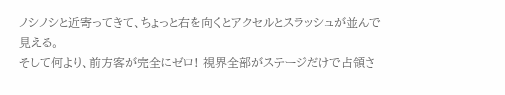ノシノシと近寄ってきて、ちょっと右を向くとアクセルとスラッシュが並んで見える。
そして何より、前方客が完全にゼロ! 視界全部がステージだけで占領さ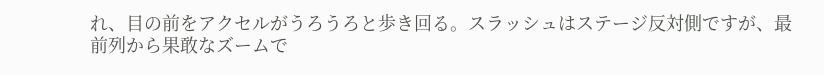れ、目の前をアクセルがうろうろと歩き回る。スラッシュはステージ反対側ですが、最前列から果敢なズームで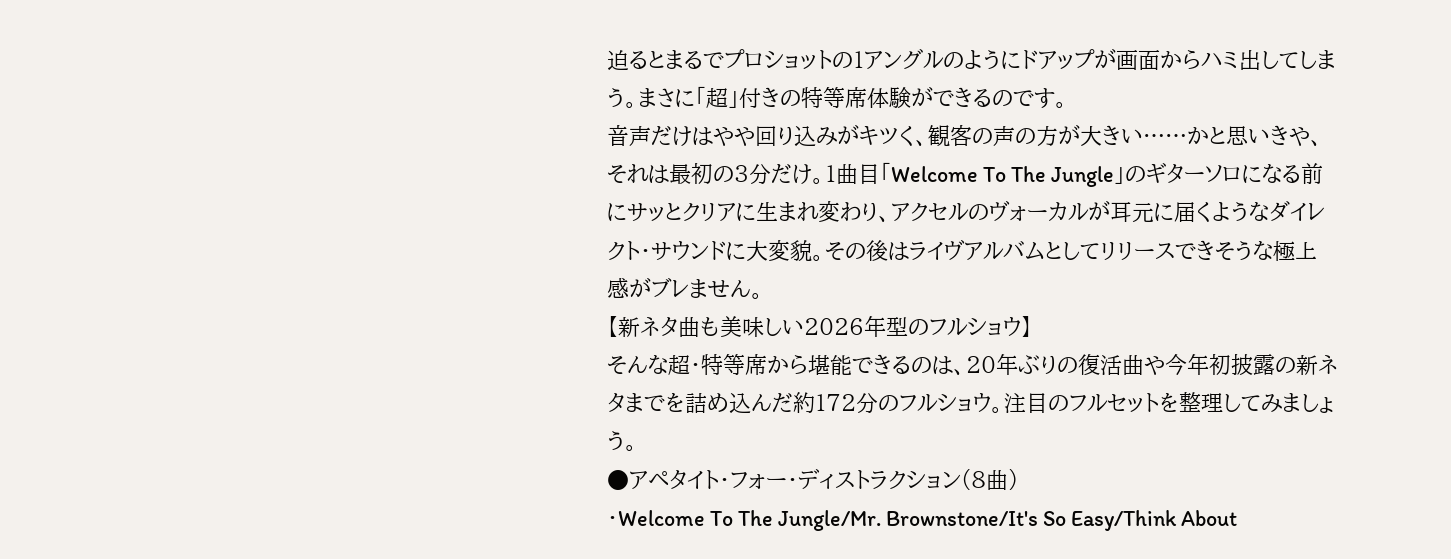迫るとまるでプロショットの1アングルのようにドアップが画面からハミ出してしまう。まさに「超」付きの特等席体験ができるのです。
音声だけはやや回り込みがキツく、観客の声の方が大きい……かと思いきや、それは最初の3分だけ。1曲目「Welcome To The Jungle」のギターソロになる前にサッとクリアに生まれ変わり、アクセルのヴォーカルが耳元に届くようなダイレクト・サウンドに大変貌。その後はライヴアルバムとしてリリースできそうな極上感がブレません。
【新ネタ曲も美味しい2026年型のフルショウ】
そんな超・特等席から堪能できるのは、20年ぶりの復活曲や今年初披露の新ネタまでを詰め込んだ約172分のフルショウ。注目のフルセットを整理してみましょう。
●アペタイト・フォー・ディストラクション(8曲)
・Welcome To The Jungle/Mr. Brownstone/It's So Easy/Think About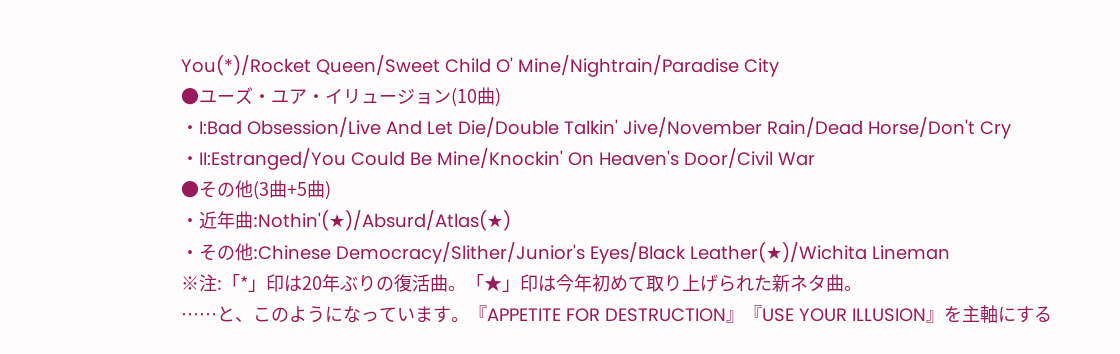You(*)/Rocket Queen/Sweet Child O' Mine/Nightrain/Paradise City
●ユーズ・ユア・イリュージョン(10曲)
・I:Bad Obsession/Live And Let Die/Double Talkin' Jive/November Rain/Dead Horse/Don't Cry
・II:Estranged/You Could Be Mine/Knockin' On Heaven's Door/Civil War
●その他(3曲+5曲)
・近年曲:Nothin'(★)/Absurd/Atlas(★)
・その他:Chinese Democracy/Slither/Junior's Eyes/Black Leather(★)/Wichita Lineman
※注:「*」印は20年ぶりの復活曲。「★」印は今年初めて取り上げられた新ネタ曲。
……と、このようになっています。『APPETITE FOR DESTRUCTION』『USE YOUR ILLUSION』を主軸にする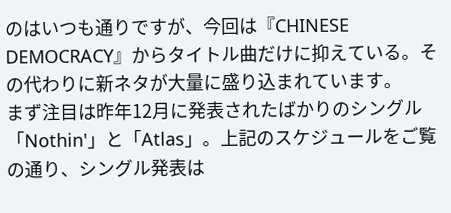のはいつも通りですが、今回は『CHINESE DEMOCRACY』からタイトル曲だけに抑えている。その代わりに新ネタが大量に盛り込まれています。
まず注目は昨年12月に発表されたばかりのシングル「Nothin'」と「Atlas」。上記のスケジュールをご覧の通り、シングル発表は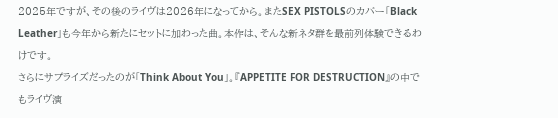2025年ですが、その後のライヴは2026年になってから。またSEX PISTOLSのカバー「Black Leather」も今年から新たにセットに加わった曲。本作は、そんな新ネタ群を最前列体験できるわけです。
さらにサプライズだったのが「Think About You」。『APPETITE FOR DESTRUCTION』の中でもライヴ演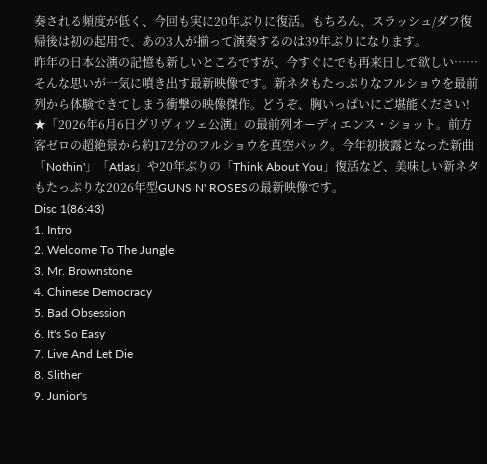奏される頻度が低く、今回も実に20年ぶりに復活。もちろん、スラッシュ/ダフ復帰後は初の起用で、あの3人が揃って演奏するのは39年ぶりになります。
昨年の日本公演の記憶も新しいところですが、今すぐにでも再来日して欲しい……そんな思いが一気に噴き出す最新映像です。新ネタもたっぷりなフルショウを最前列から体験できてしまう衝撃の映像傑作。どうぞ、胸いっぱいにご堪能ください!
★「2026年6月6日グリヴィツェ公演」の最前列オーディエンス・ショット。前方客ゼロの超絶景から約172分のフルショウを真空パック。今年初披露となった新曲「Nothin'」「Atlas」や20年ぶりの「Think About You」復活など、美味しい新ネタもたっぷりな2026年型GUNS N' ROSESの最新映像です。
Disc 1(86:43)
1. Intro
2. Welcome To The Jungle
3. Mr. Brownstone
4. Chinese Democracy
5. Bad Obsession
6. It's So Easy
7. Live And Let Die
8. Slither
9. Junior's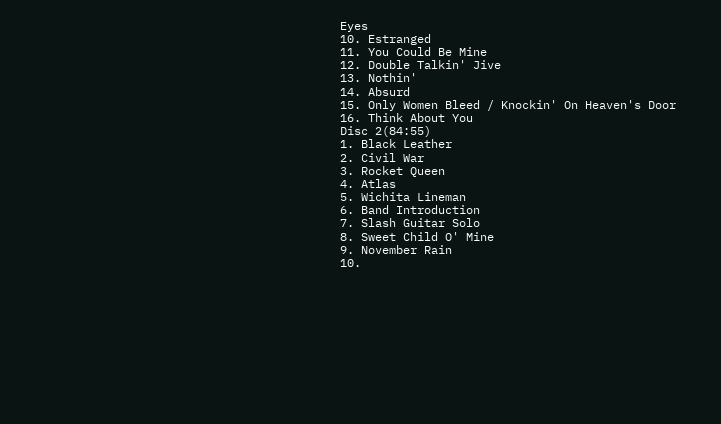Eyes
10. Estranged
11. You Could Be Mine
12. Double Talkin' Jive
13. Nothin'
14. Absurd
15. Only Women Bleed / Knockin' On Heaven's Door
16. Think About You
Disc 2(84:55)
1. Black Leather
2. Civil War
3. Rocket Queen
4. Atlas
5. Wichita Lineman
6. Band Introduction
7. Slash Guitar Solo
8. Sweet Child O' Mine
9. November Rain
10.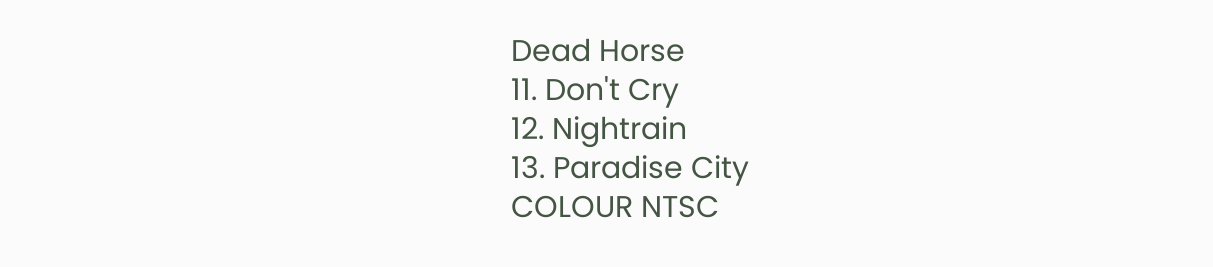Dead Horse
11. Don't Cry
12. Nightrain
13. Paradise City
COLOUR NTSC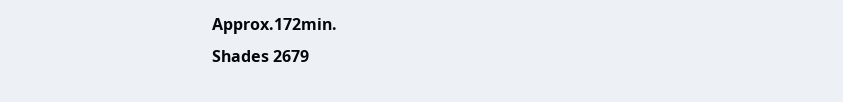Approx.172min.
Shades 2679